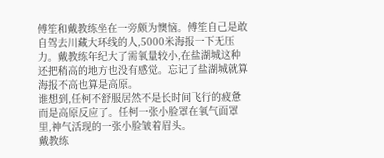傅笙和戴教练坐在一旁颇为懊恼。傅笙自己是敢自驾去川藏大环线的人,5000米海报一下无压力。戴教练年纪大了需氧量较小,在盐湖城这种还把稍高的地方也没有感觉。忘记了盐湖城就算海报不高也算是高原。
谁想到,任柯不舒服居然不是长时间飞行的疲惫而是高原反应了。任柯一张小脸罩在氧气面罩里,神气活现的一张小脸皱着眉头。
戴教练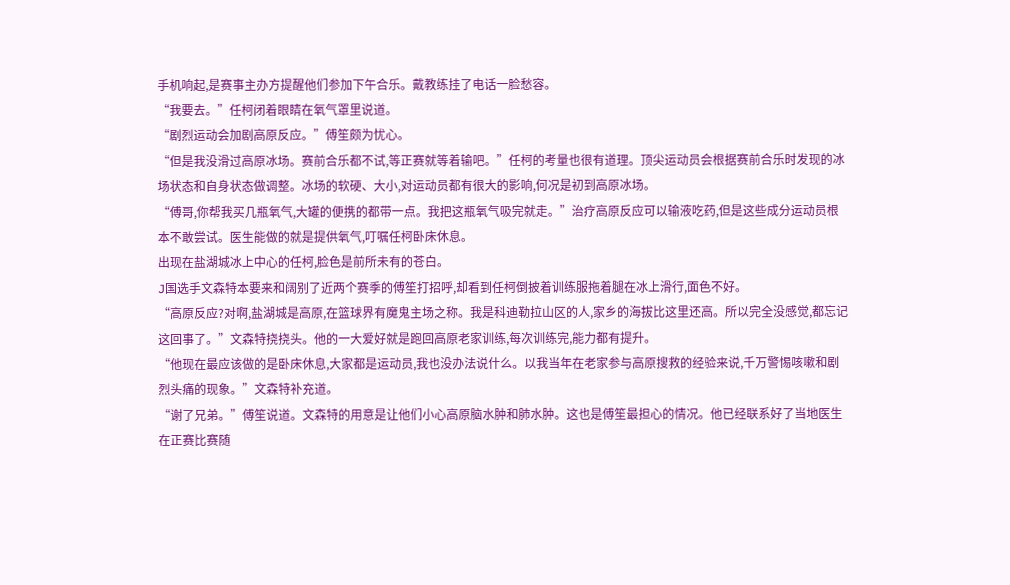手机响起,是赛事主办方提醒他们参加下午合乐。戴教练挂了电话一脸愁容。
“我要去。”任柯闭着眼睛在氧气罩里说道。
“剧烈运动会加剧高原反应。”傅笙颇为忧心。
“但是我没滑过高原冰场。赛前合乐都不试,等正赛就等着输吧。”任柯的考量也很有道理。顶尖运动员会根据赛前合乐时发现的冰场状态和自身状态做调整。冰场的软硬、大小,对运动员都有很大的影响,何况是初到高原冰场。
“傅哥,你帮我买几瓶氧气,大罐的便携的都带一点。我把这瓶氧气吸完就走。”治疗高原反应可以输液吃药,但是这些成分运动员根本不敢尝试。医生能做的就是提供氧气,叮嘱任柯卧床休息。
出现在盐湖城冰上中心的任柯,脸色是前所未有的苍白。
J国选手文森特本要来和阔别了近两个赛季的傅笙打招呼,却看到任柯倒披着训练服拖着腿在冰上滑行,面色不好。
“高原反应?对啊,盐湖城是高原,在篮球界有魔鬼主场之称。我是科迪勒拉山区的人,家乡的海拔比这里还高。所以完全没感觉,都忘记这回事了。”文森特挠挠头。他的一大爱好就是跑回高原老家训练,每次训练完,能力都有提升。
“他现在最应该做的是卧床休息,大家都是运动员,我也没办法说什么。以我当年在老家参与高原搜救的经验来说,千万警惕咳嗽和剧烈头痛的现象。”文森特补充道。
“谢了兄弟。”傅笙说道。文森特的用意是让他们小心高原脑水肿和肺水肿。这也是傅笙最担心的情况。他已经联系好了当地医生在正赛比赛随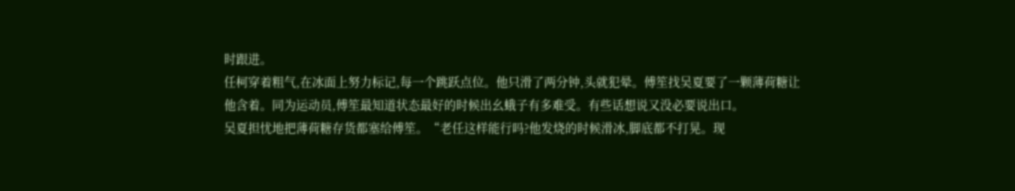时跟进。
任柯穿着粗气,在冰面上努力标记,每一个跳跃点位。他只滑了两分钟,头就犯晕。傅笙找吴夏要了一颗薄荷糖让他含着。同为运动员,傅笙最知道状态最好的时候出幺蛾子有多难受。有些话想说又没必要说出口。
吴夏担忧地把薄荷糖存货都塞给傅笙。“老任这样能行吗?他发烧的时候滑冰,脚底都不打晃。现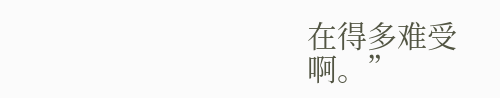在得多难受啊。”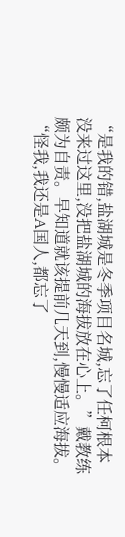“是我的错,盐湖城是冬季项目名城,忘了任柯根本没来过这里,没把盐湖城的海拔放在心上。”戴教练颇为自责。早知道就该提前几天到,慢慢适应海拔。
“怪我,我还是A国人,都忘了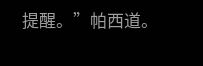提醒。”帕西道。